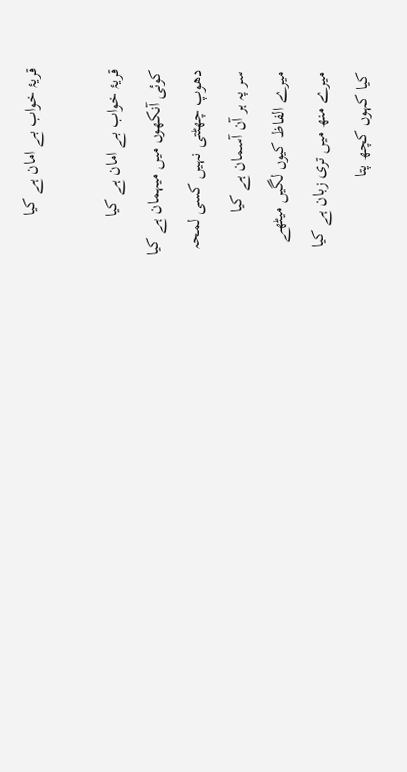قریۂ خواب بے امان ہے کیا

قریۂ خواب بے امان ہے کیا
کوئی آنکھوں میں میہمان ہے کیا
دھوپ چھٹتی نہیں کسی لمحہ
سر پہ ہر آن آسمان ہے کیا
میرے الفاظ کیوں لگیں میٹھے
میرے منھ میں تری زبان ہے کیا
کیا کہوں کچھ پتا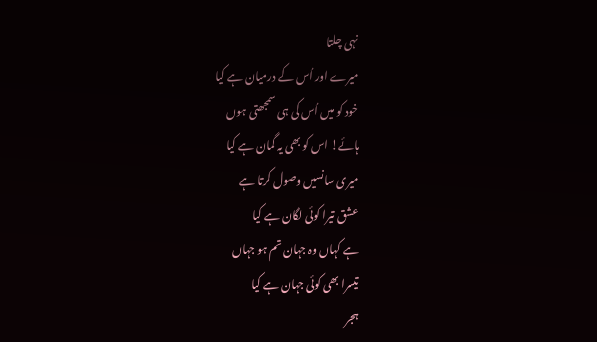نہی چلتا
میرے اور اُس کے درمیان ہے کیا
خود کو میں اُس کی ہی سمجھتی ہوں
ہائے! اس کو بھی یہ گمان ہے کیا
میری سانسیں وصول کرتا ہے
عشق تیرا کوئی لگان ہے کیا
ہے کہاں وہ جہان تم ہو جہاں
تیسرا بھی کوئی جہان ہے کیا
ہجر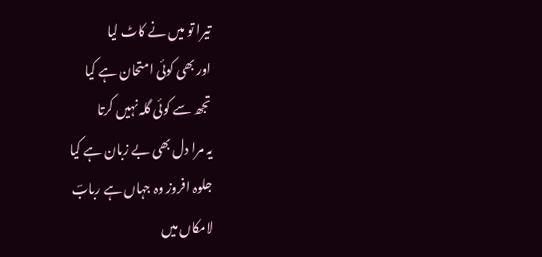تیرا تو میں نے کاٹ لیا
اور بھی کوئی امتحان ہے کیا
تجھ سے کوئی گلہ نہیں کرتا
یہ مرا دل بھی بے زبان ہے کیا
جلوہ افروز وہ جہاں ہے ربابؔ
لامکاں میں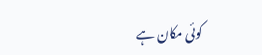کوئی مکان ہے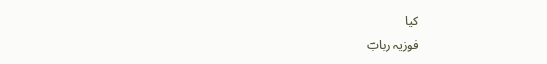کیا
فوزیہ ربابؔ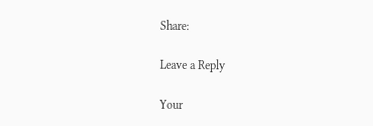Share:

Leave a Reply

Your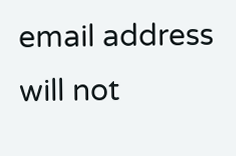email address will not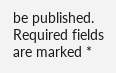be published. Required fields are marked *